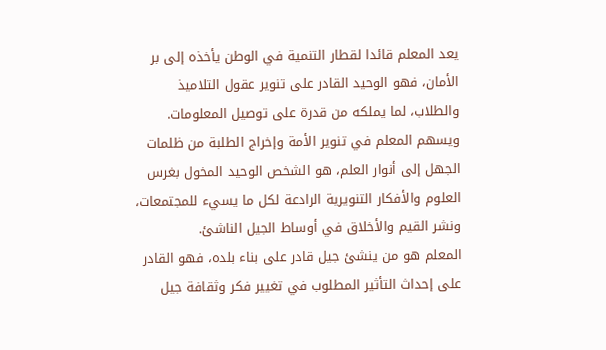يعد المعلم قائدا لقطار التنمية في الوطن يأخذه إلى بر الأمان، فهو الوحيد القادر على تنوير عقول التلاميذ والطلاب، لما يملكه من قدرة على توصيل المعلومات.
ويسهم المعلم في تنوير الأمة وإخراج الطلبة من ظلمات الجهل إلى أنوار العلم، هو الشخص الوحيد المخول بغرس العلوم والأفكار التنويرية الرادعة لكل ما يسيء للمجتمعات، ونشر القيم والأخلاق في أوساط الجيل الناشئ.
المعلم هو من ينشئ جيل قادر على بناء بلده، فهو القادر على إحداث التأثير المطلوب في تغيير فكر وثقافة جيل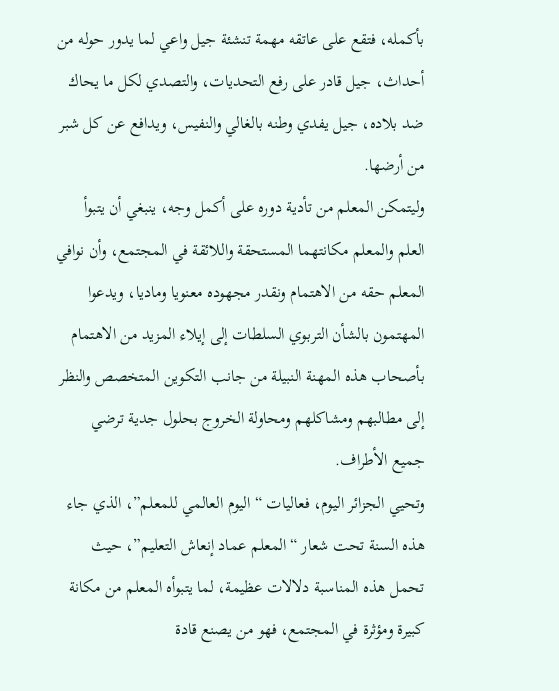بأكمله، فتقع على عاتقه مهمة تنشئة جيل واعي لما يدور حوله من أحداث، جيل قادر على رفع التحديات، والتصدي لكل ما يحاك ضد بلاده، جيل يفدي وطنه بالغالي والنفيس، ويدافع عن كل شبر من أرضها.
وليتمكن المعلم من تأدية دوره على أكمل وجه، ينبغي أن يتبوأ العلم والمعلم مكانتهما المستحقة واللائقة في المجتمع، وأن نوافي المعلم حقه من الاهتمام ونقدر مجهوده معنويا وماديا، ويدعوا المهتمون بالشأن التربوي السلطات إلى إيلاء المزيد من الاهتمام بأصحاب هذه المهنة النبيلة من جانب التكوين المتخصص والنظر إلى مطالبهم ومشاكلهم ومحاولة الخروج بحلول جدية ترضي جميع الأطراف.
وتحيي الجزائر اليوم، فعاليات “اليوم العالمي للمعلم”، الذي جاء هذه السنة تحت شعار “المعلم عماد إنعاش التعليم”، حيث تحمل هذه المناسبة دلالات عظيمة، لما يتبوأه المعلم من مكانة كبيرة ومؤثرة في المجتمع، فهو من يصنع قادة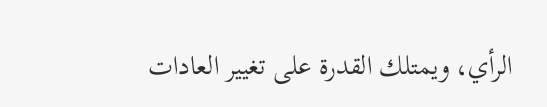الرأي، ويمتلك القدرة على تغيير العادات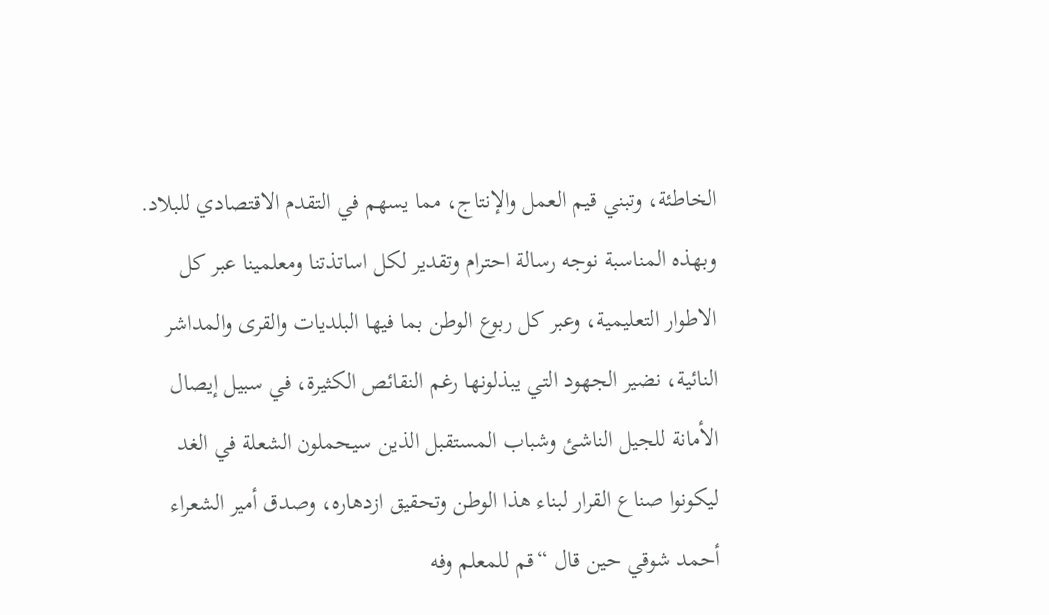الخاطئة، وتبني قيم العمل والإنتاج، مما يسهم في التقدم الاقتصادي للبلاد.
وبهذه المناسبة نوجه رسالة احترام وتقدير لكل اساتذتنا ومعلمينا عبر كل الاطوار التعليمية، وعبر كل ربوع الوطن بما فيها البلديات والقرى والمداشر النائية، نضير الجهود التي يبذلونها رغم النقائص الكثيرة، في سبيل إيصال الأمانة للجيل الناشئ وشباب المستقبل الذين سيحملون الشعلة في الغد ليكونوا صناع القرار لبناء هذا الوطن وتحقيق ازدهاره، وصدق أمير الشعراء أحمد شوقي حين قال “قم للمعلم وفه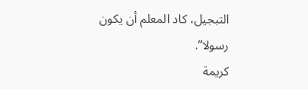التبجيل، كاد المعلم أن يكون رسولا”.
كريمة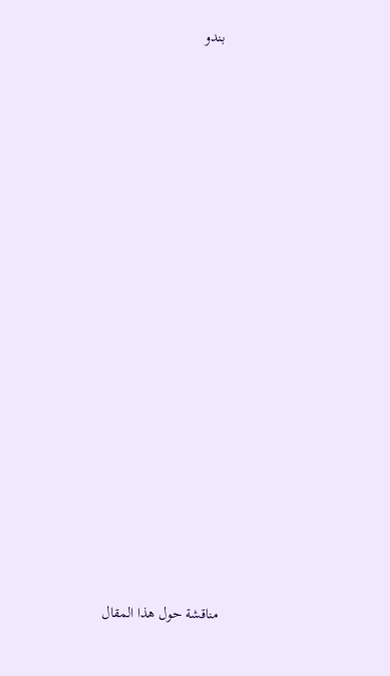بندو

























مناقشة حول هذا المقال